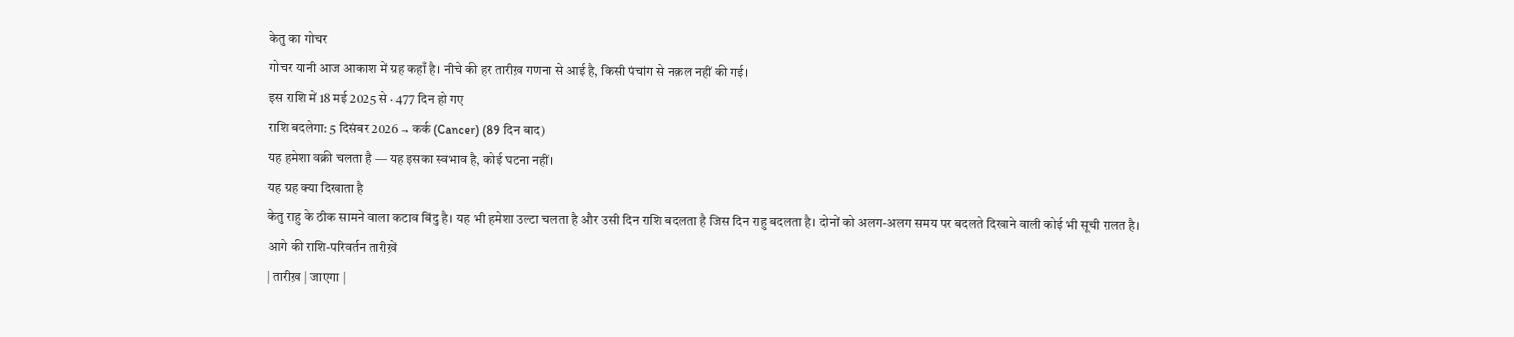केतु का गोचर
गोचर यानी आज आकाश में ग्रह कहाँ है। नीचे की हर तारीख़ गणना से आई है, किसी पंचांग से नक़ल नहीं की गई।
इस राशि में 18 मई 2025 से · 477 दिन हो गए
राशि बदलेगा: 5 दिसंबर 2026 → कर्क (Cancer) (89 दिन बाद)
यह हमेशा वक्री चलता है — यह इसका स्वभाव है, कोई घटना नहीं।
यह ग्रह क्या दिखाता है
केतु राहु के ठीक सामने वाला कटाव बिंदु है। यह भी हमेशा उल्टा चलता है और उसी दिन राशि बदलता है जिस दिन राहु बदलता है। दोनों को अलग-अलग समय पर बदलते दिखाने वाली कोई भी सूची ग़लत है।
आगे की राशि-परिवर्तन तारीख़ें
| तारीख़ | जाएगा |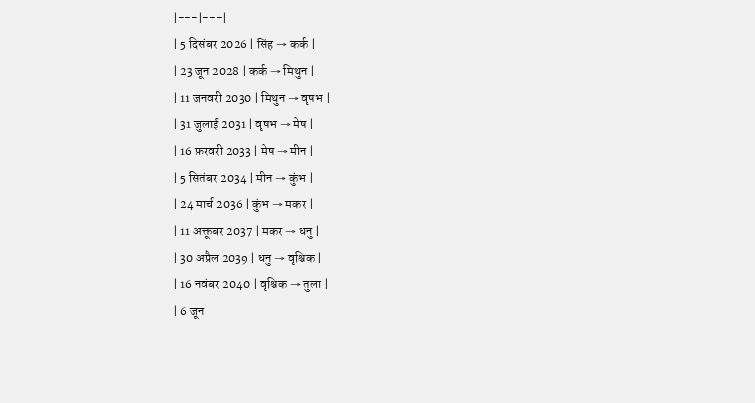|---|---|
| 5 दिसंबर 2026 | सिंह → कर्क |
| 23 जून 2028 | कर्क → मिथुन |
| 11 जनवरी 2030 | मिथुन → वृषभ |
| 31 जुलाई 2031 | वृषभ → मेष |
| 16 फ़रवरी 2033 | मेष → मीन |
| 5 सितंबर 2034 | मीन → कुंभ |
| 24 मार्च 2036 | कुंभ → मकर |
| 11 अक्तूबर 2037 | मकर → धनु |
| 30 अप्रैल 2039 | धनु → वृश्चिक |
| 16 नवंबर 2040 | वृश्चिक → तुला |
| 6 जून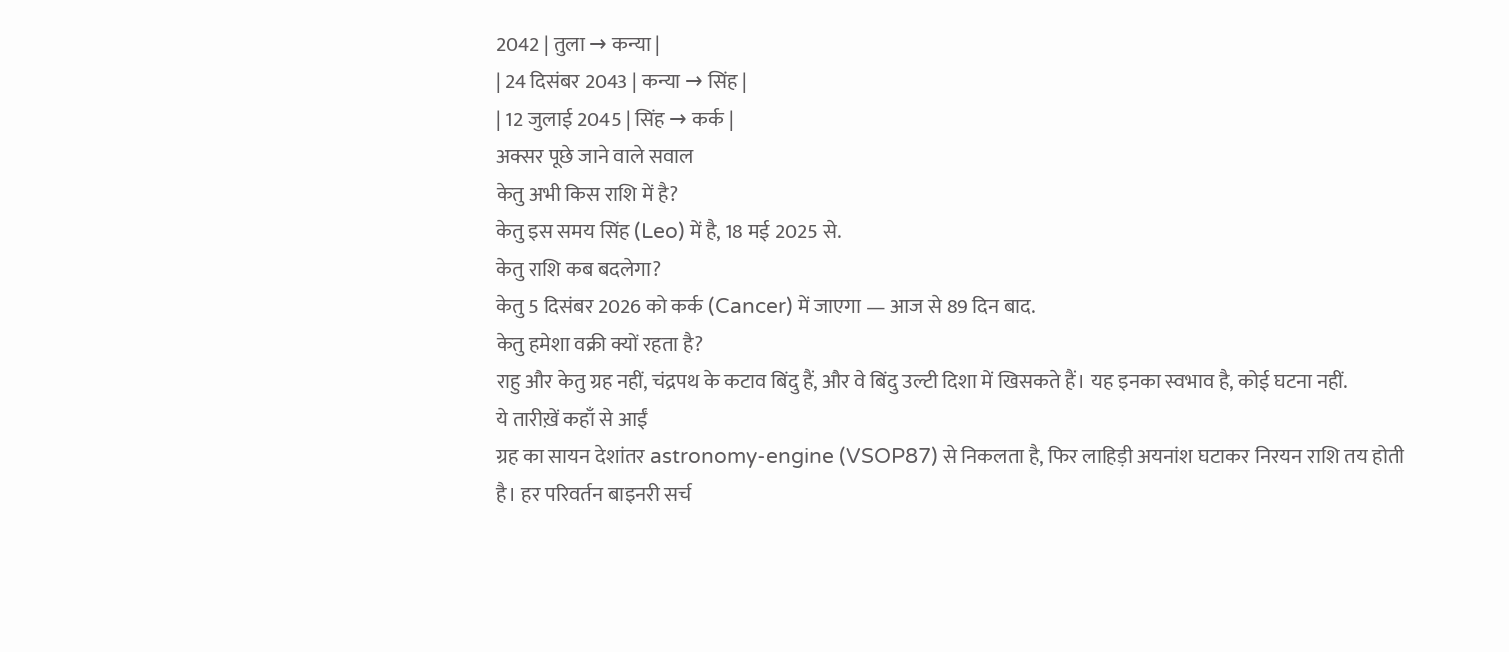2042 | तुला → कन्या |
| 24 दिसंबर 2043 | कन्या → सिंह |
| 12 जुलाई 2045 | सिंह → कर्क |
अक्सर पूछे जाने वाले सवाल
केतु अभी किस राशि में है?
केतु इस समय सिंह (Leo) में है, 18 मई 2025 से.
केतु राशि कब बदलेगा?
केतु 5 दिसंबर 2026 को कर्क (Cancer) में जाएगा — आज से 89 दिन बाद.
केतु हमेशा वक्री क्यों रहता है?
राहु और केतु ग्रह नहीं, चंद्रपथ के कटाव बिंदु हैं, और वे बिंदु उल्टी दिशा में खिसकते हैं। यह इनका स्वभाव है, कोई घटना नहीं.
ये तारीख़ें कहाँ से आईं
ग्रह का सायन देशांतर astronomy-engine (VSOP87) से निकलता है, फिर लाहिड़ी अयनांश घटाकर निरयन राशि तय होती है। हर परिवर्तन बाइनरी सर्च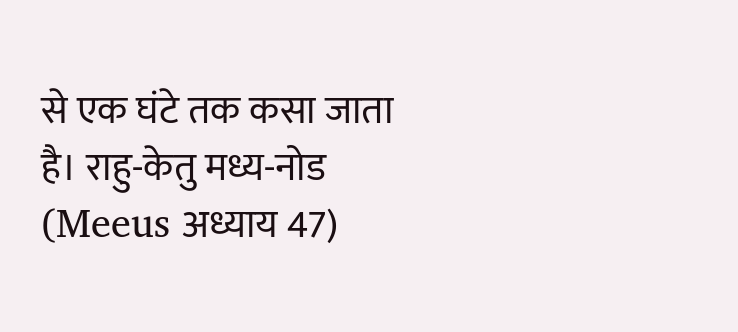से एक घंटे तक कसा जाता है। राहु-केतु मध्य-नोड (Meeus अध्याय 47)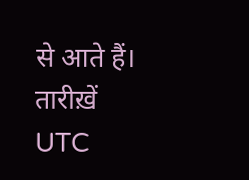से आते हैं। तारीख़ें UTC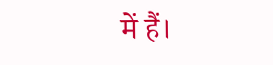में हैं।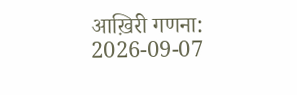आख़िरी गणना: 2026-09-07